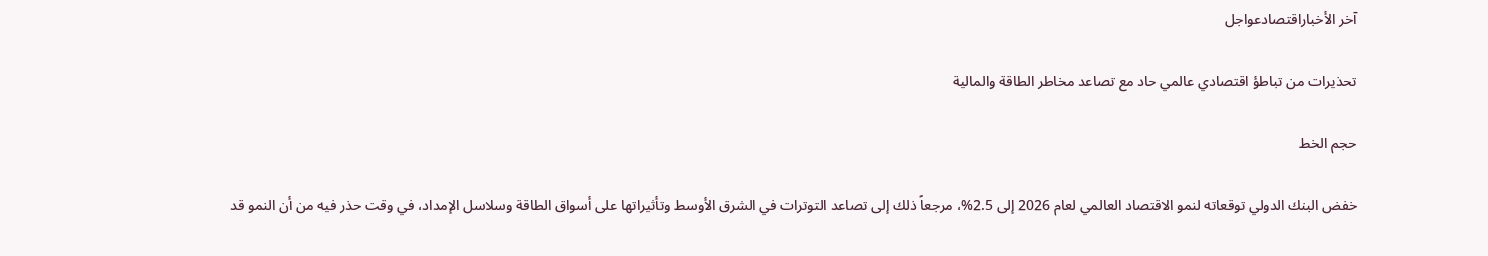آخر الأخباراقتصادعواجل

تحذيرات من تباطؤ اقتصادي عالمي حاد مع تصاعد مخاطر الطاقة والمالية

حجم الخط

خفض البنك الدولي توقعاته لنمو الاقتصاد العالمي لعام 2026 إلى 2.5%، مرجعاً ذلك إلى تصاعد التوترات في الشرق الأوسط وتأثيراتها على أسواق الطاقة وسلاسل الإمداد، في وقت حذر فيه من أن النمو قد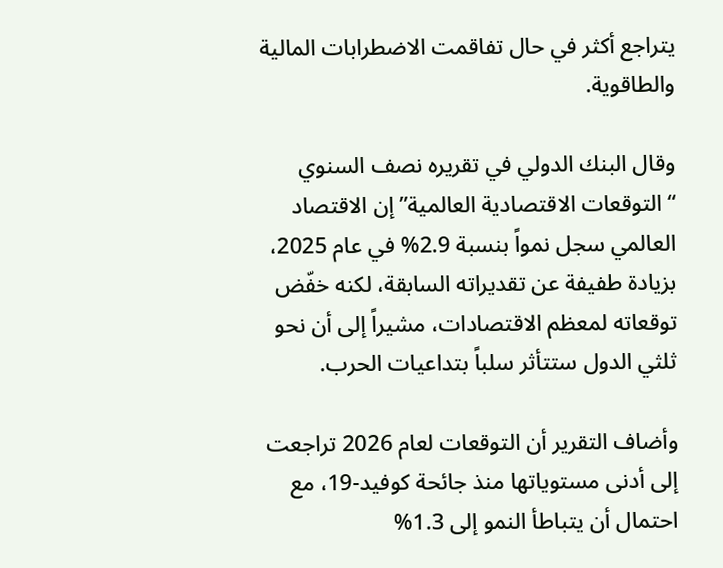يتراجع أكثر في حال تفاقمت الاضطرابات المالية والطاقوية.

وقال البنك الدولي في تقريره نصف السنوي “التوقعات الاقتصادية العالمية” إن الاقتصاد العالمي سجل نمواً بنسبة 2.9% في عام 2025، بزيادة طفيفة عن تقديراته السابقة، لكنه خفّض توقعاته لمعظم الاقتصادات، مشيراً إلى أن نحو ثلثي الدول ستتأثر سلباً بتداعيات الحرب.

وأضاف التقرير أن التوقعات لعام 2026 تراجعت إلى أدنى مستوياتها منذ جائحة كوفيد-19، مع احتمال أن يتباطأ النمو إلى 1.3%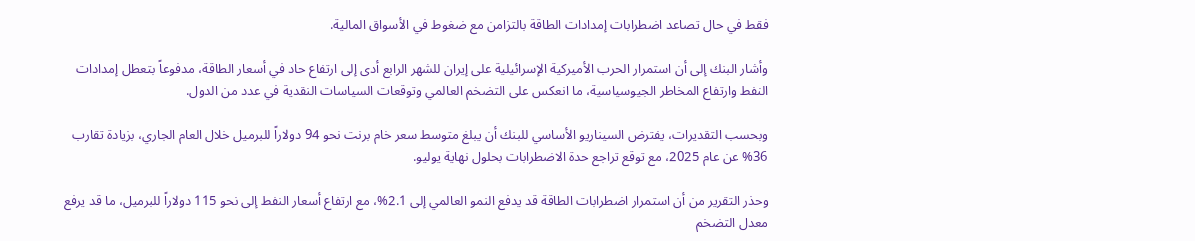فقط في حال تصاعد اضطرابات إمدادات الطاقة بالتزامن مع ضغوط في الأسواق المالية.

وأشار البنك إلى أن استمرار الحرب الأميركية الإسرائيلية على إيران للشهر الرابع أدى إلى ارتفاع حاد في أسعار الطاقة، مدفوعاً بتعطل إمدادات النفط وارتفاع المخاطر الجيوسياسية، ما انعكس على التضخم العالمي وتوقعات السياسات النقدية في عدد من الدول.

وبحسب التقديرات، يفترض السيناريو الأساسي للبنك أن يبلغ متوسط سعر خام برنت نحو 94 دولاراً للبرميل خلال العام الجاري، بزيادة تقارب 36% عن عام 2025، مع توقع تراجع حدة الاضطرابات بحلول نهاية يوليو.

وحذر التقرير من أن استمرار اضطرابات الطاقة قد يدفع النمو العالمي إلى 2.1%، مع ارتفاع أسعار النفط إلى نحو 115 دولاراً للبرميل، ما قد يرفع معدل التضخم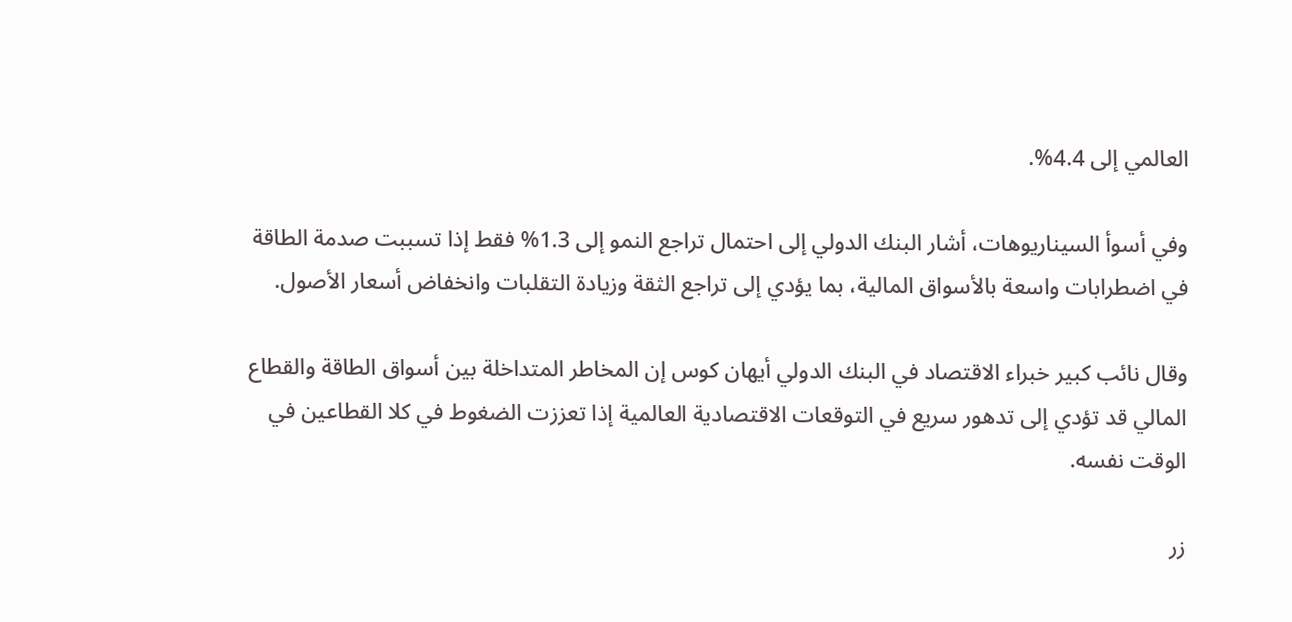العالمي إلى 4.4%.

وفي أسوأ السيناريوهات، أشار البنك الدولي إلى احتمال تراجع النمو إلى 1.3% فقط إذا تسببت صدمة الطاقة في اضطرابات واسعة بالأسواق المالية، بما يؤدي إلى تراجع الثقة وزيادة التقلبات وانخفاض أسعار الأصول.

وقال نائب كبير خبراء الاقتصاد في البنك الدولي أيهان كوس إن المخاطر المتداخلة بين أسواق الطاقة والقطاع المالي قد تؤدي إلى تدهور سريع في التوقعات الاقتصادية العالمية إذا تعززت الضغوط في كلا القطاعين في الوقت نفسه.

زر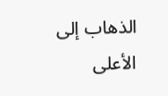الذهاب إلى الأعلى